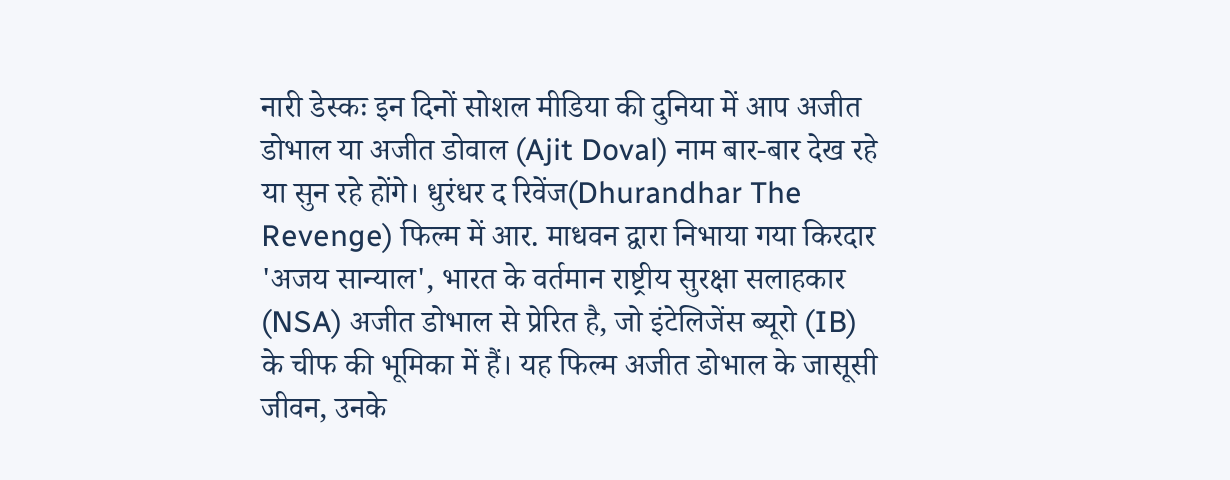नारी डेस्कः इन दिनों सोशल मीडिया की दुनिया में आप अजीत डोभाल या अजीत डोवाल (Ajit Doval) नाम बार-बार देख रहे या सुन रहे होंगे। धुरंधर द रिवेंज(Dhurandhar The Revenge) फिल्म में आर. माधवन द्वारा निभाया गया किरदार 'अजय सान्याल', भारत के वर्तमान राष्ट्रीय सुरक्षा सलाहकार (NSA) अजीत डोभाल से प्रेरित है, जो इंटेलिजेंस ब्यूरो (IB) के चीफ की भूमिका में हैं। यह फिल्म अजीत डोभाल के जासूसी जीवन, उनके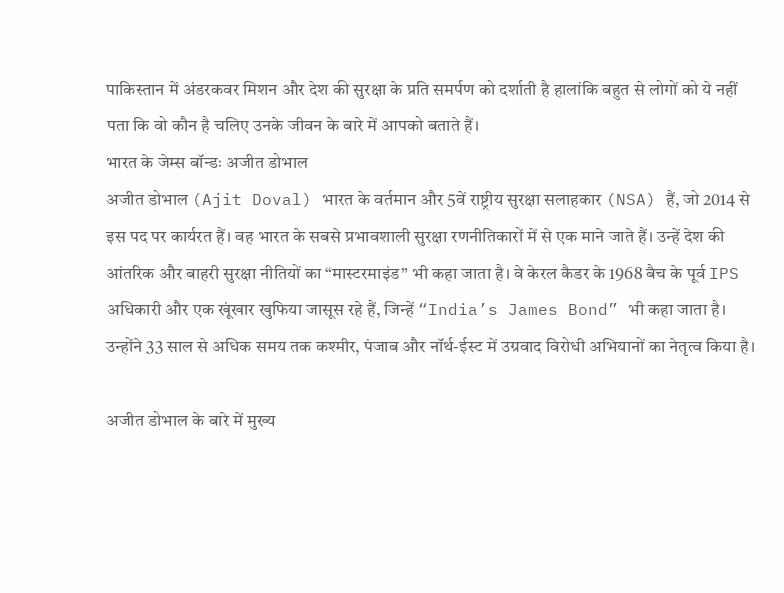पाकिस्तान में अंडरकवर मिशन और देश की सुरक्षा के प्रति समर्पण को दर्शाती है हालांकि बहुत से लोगों को ये नहीं पता कि वो कौन है चलिए उनके जीवन के बारे में आपको बताते हैं।
भारत के जेम्स बॉन्डः अजीत डोभाल
अजीत डोभाल (Ajit Doval) भारत के वर्तमान और 5वें राष्ट्रीय सुरक्षा सलाहकार (NSA) हैं, जो 2014 से इस पद पर कार्यरत हैं। वह भारत के सबसे प्रभावशाली सुरक्षा रणनीतिकारों में से एक माने जाते हैं। उन्हें देश की आंतरिक और बाहरी सुरक्षा नीतियों का “मास्टरमाइंड” भी कहा जाता है। वे केरल कैडर के 1968 बैच के पूर्व IPS अधिकारी और एक खूंखार खुफिया जासूस रहे हैं, जिन्हें “India’s James Bond” भी कहा जाता है। उन्होंने 33 साल से अधिक समय तक कश्मीर, पंजाब और नॉर्थ-ईस्ट में उग्रवाद विरोधी अभियानों का नेतृत्व किया है।

अजीत डोभाल के बारे में मुख्य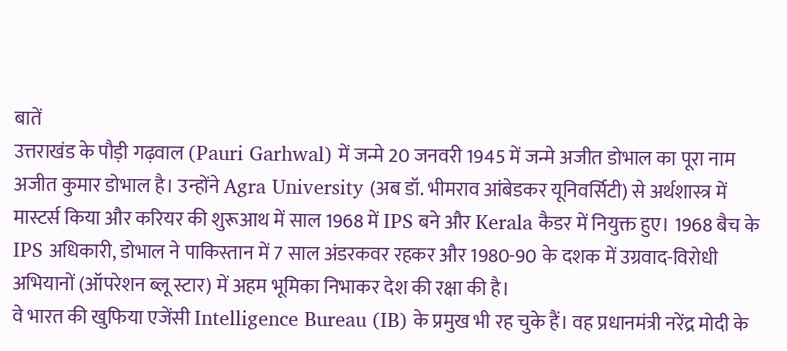बातें
उत्तराखंड के पौड़ी गढ़वाल (Pauri Garhwal) में जन्मे 20 जनवरी 1945 में जन्मे अजीत डोभाल का पूरा नाम अजीत कुमार डोभाल है। उन्होंने Agra University (अब डॉ. भीमराव आंबेडकर यूनिवर्सिटी) से अर्थशास्त्र में मास्टर्स किया और करियर की शुरूआथ में साल 1968 में IPS बने और Kerala कैडर में नियुक्त हुए। 1968 बैच के IPS अधिकारी, डोभाल ने पाकिस्तान में 7 साल अंडरकवर रहकर और 1980-90 के दशक में उग्रवाद-विरोधी अभियानों (ऑपरेशन ब्लू स्टार) में अहम भूमिका निभाकर देश की रक्षा की है।
वे भारत की खुफिया एजेंसी Intelligence Bureau (IB) के प्रमुख भी रह चुके हैं। वह प्रधानमंत्री नरेंद्र मोदी के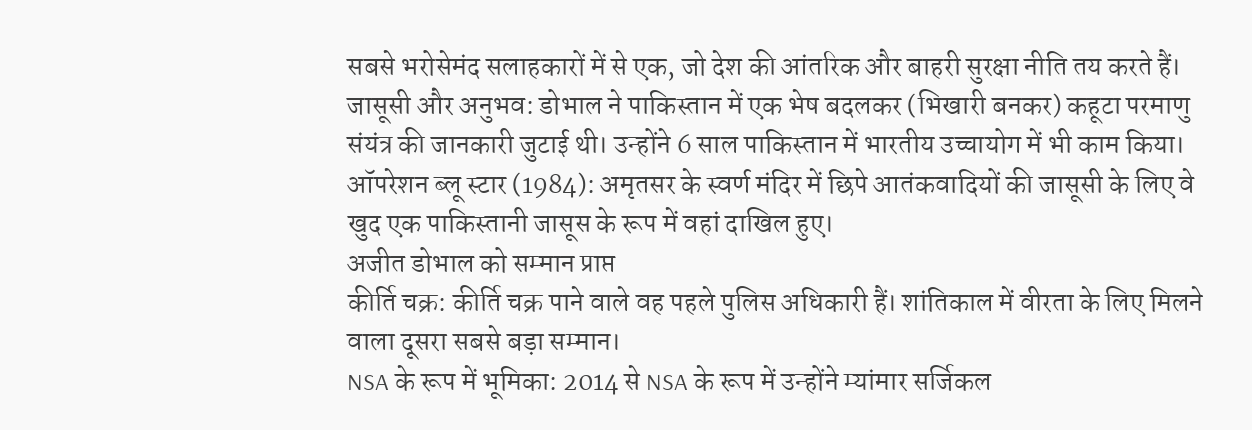सबसे भरोसेमंद सलाहकारों में से एक, जो देश की आंतरिक और बाहरी सुरक्षा नीति तय करते हैं। जासूसी और अनुभव: डोभाल ने पाकिस्तान में एक भेष बदलकर (भिखारी बनकर) कहूटा परमाणु संयंत्र की जानकारी जुटाई थी। उन्होंने 6 साल पाकिस्तान में भारतीय उच्चायोग में भी काम किया। ऑपरेशन ब्लू स्टार (1984): अमृतसर के स्वर्ण मंदिर में छिपे आतंकवादियों की जासूसी के लिए वे खुद एक पाकिस्तानी जासूस के रूप में वहां दाखिल हुए।
अजीत डोभाल को सम्मान प्राप्त
कीर्ति चक्र: कीर्ति चक्र पाने वाले वह पहले पुलिस अधिकारी हैं। शांतिकाल में वीरता के लिए मिलने वाला दूसरा सबसे बड़ा सम्मान।
NSA के रूप में भूमिका: 2014 से NSA के रूप में उन्होंने म्यांमार सर्जिकल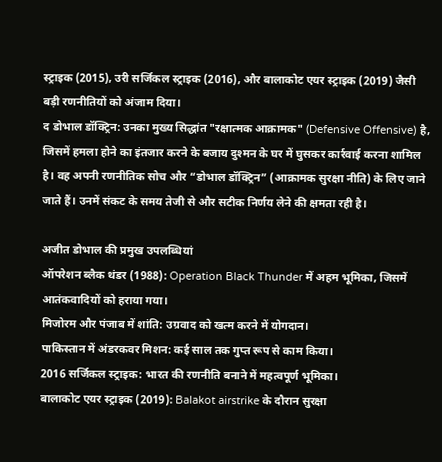स्ट्राइक (2015), उरी सर्जिकल स्ट्राइक (2016), और बालाकोट एयर स्ट्राइक (2019) जैसी बड़ी रणनीतियों को अंजाम दिया।
द डोभाल डॉक्ट्रिन: उनका मुख्य सिद्धांत "रक्षात्मक आक्रामक" (Defensive Offensive) है, जिसमें हमला होने का इंतजार करने के बजाय दुश्मन के घर में घुसकर कार्रवाई करना शामिल है। वह अपनी रणनीतिक सोच और “डोभाल डॉक्ट्रिन” (आक्रामक सुरक्षा नीति) के लिए जाने जाते हैं। उनमें संकट के समय तेजी से और सटीक निर्णय लेने की क्षमता रही है।

अजीत डोभाल की प्रमुख उपलब्धियां
ऑपरेशन ब्लैक थंडर (1988): Operation Black Thunder में अहम भूमिका, जिसमें आतंकवादियों को हराया गया।
मिजोरम और पंजाब में शांति: उग्रवाद को खत्म करने में योगदान।
पाकिस्तान में अंडरकवर मिशन: कई साल तक गुप्त रूप से काम किया।
2016 सर्जिकल स्ट्राइक: भारत की रणनीति बनाने में महत्वपूर्ण भूमिका।
बालाकोट एयर स्ट्राइक (2019): Balakot airstrike के दौरान सुरक्षा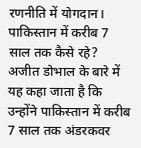रणनीति में योगदान।
पाकिस्तान में करीब 7 साल तक कैसे रहे?
अजीत डोभाल के बारे में यह कहा जाता है कि उन्होंने पाकिस्तान में करीब 7 साल तक अंडरकवर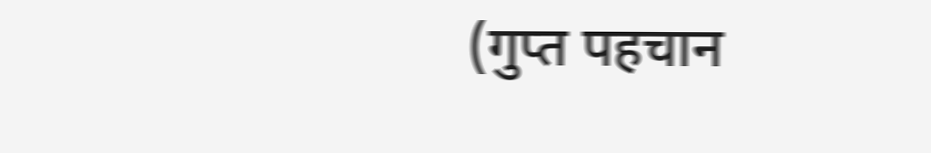(गुप्त पहचान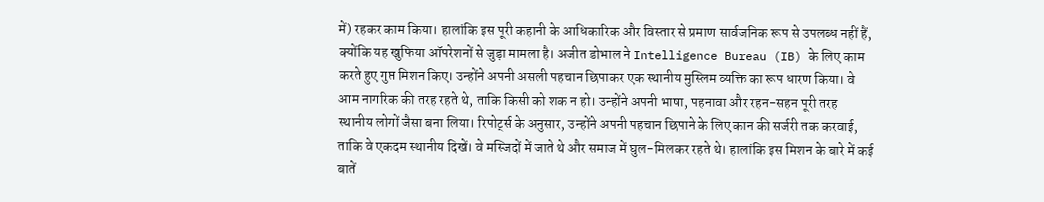में) रहकर काम किया। हालांकि इस पूरी कहानी के आधिकारिक और विस्तार से प्रमाण सार्वजनिक रूप से उपलब्ध नहीं हैं, क्योंकि यह खुफिया ऑपरेशनों से जुड़ा मामला है। अजीत डोभाल ने Intelligence Bureau (IB) के लिए काम करते हुए गुप्त मिशन किए। उन्होंने अपनी असली पहचान छिपाकर एक स्थानीय मुस्लिम व्यक्ति का रूप धारण किया। वे आम नागरिक की तरह रहते थे, ताकि किसी को शक न हो। उन्होंने अपनी भाषा, पहनावा और रहन-सहन पूरी तरह स्थानीय लोगों जैसा बना लिया। रिपोर्ट्स के अनुसार, उन्होंने अपनी पहचान छिपाने के लिए कान की सर्जरी तक करवाई, ताकि वे एकदम स्थानीय दिखें। वे मस्जिदों में जाते थे और समाज में घुल-मिलकर रहते थे। हालांकि इस मिशन के बारे में कई बातें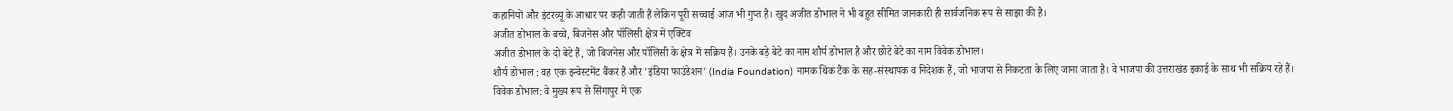कहानियों और इंटरव्यू के आधार पर कही जाती हैं लेकिन पूरी सच्चाई आज भी गुप्त है। खुद अजीत डोभाल ने भी बहुत सीमित जानकारी ही सार्वजनिक रूप से साझा की है।
अजीत डोभाल के बच्चे, बिजनेस और पॉलिसी क्षेत्र में एक्टिव
अजीत डोभाल के दो बेटे हैं, जो बिजनेस और पॉलिसी के क्षेत्र में सक्रिय हैं। उनके बड़े बेटे का नाम शौर्य डोभाल है और छोटे बेटे का नाम विवेक डोभाल।
शौर्य डोभाल : वह एक इन्वेस्टमेंट बैंकर हैं और 'इंडिया फाउंडेशन' (India Foundation) नामक थिंक टैंक के सह-संस्थापक व निदेशक हैं, जो भाजपा से निकटता के लिए जाना जाता है। वे भाजपा की उत्तराखंड इकाई के साथ भी सक्रिय रहे हैं।
विवेक डोभाल: वे मुख्य रूप से सिंगापुर में एक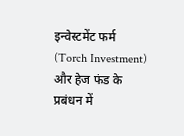इन्वेस्टमेंट फर्म (Torch Investment) और हेज फंड के प्रबंधन में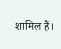शामिल हैं।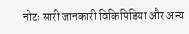नोटः सारी जानकारी विकिपिडिया और अन्य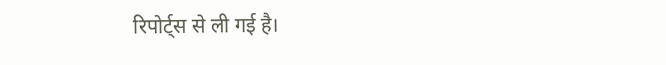रिपोर्ट्स से ली गई है।